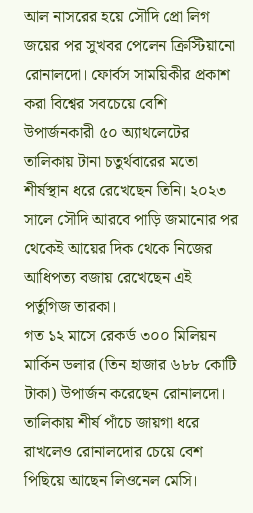আল নাসরের হয়ে সৌদি প্রো লিগ জয়ের পর সুখবর পেলেন ক্রিস্টিয়ানো রোনালদো। ফোর্বস সাময়িকীর প্রকাশ করা বিশ্বের সবচেয়ে বেশি উপার্জনকারী ৫০ অ্যাথলেটের তালিকায় টানা চতুর্থবারের মতো শীর্ষস্থান ধরে রেখেছেন তিনি। ২০২৩ সালে সৌদি আরবে পাড়ি জমানোর পর থেকেই আয়ের দিক থেকে নিজের আধিপত্য বজায় রেখেছেন এই পর্তুগিজ তারকা।
গত ১২ মাসে রেকর্ড ৩০০ মিলিয়ন মার্কিন ডলার (তিন হাজার ৬৮৮ কোটি টাকা) উপার্জন করেছেন রোনালদো। তালিকায় শীর্ষ পাঁচে জায়গা ধরে রাখলেও রোনালদোর চেয়ে বেশ পিছিয়ে আছেন লিওনেল মেসি।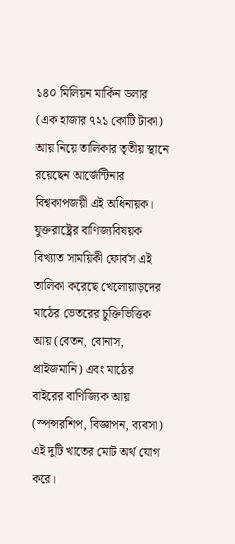১৪০ মিলিয়ন মার্কিন ডলার (এক হাজার ৭২১ কোটি টাকা) আয় নিয়ে তালিকার তৃতীয় স্থানে রয়েছেন আর্জেন্টিনার বিশ্বকাপজয়ী এই অধিনায়ক।
যুক্তরাষ্ট্রের বাণিজ্যবিষয়ক বিখ্যাত সাময়িকী ফোর্বস এই তালিকা করেছে খেলোয়াড়দের মাঠের ভেতরের চুক্তিভিত্তিক আয় (বেতন, বোনাস, প্রাইজমানি) এবং মাঠের বাইরের বাণিজ্যিক আয় (স্পন্সরশিপ, বিজ্ঞাপন, ব্যবসা) এই দুটি খাতের মোট অর্থ যোগ করে।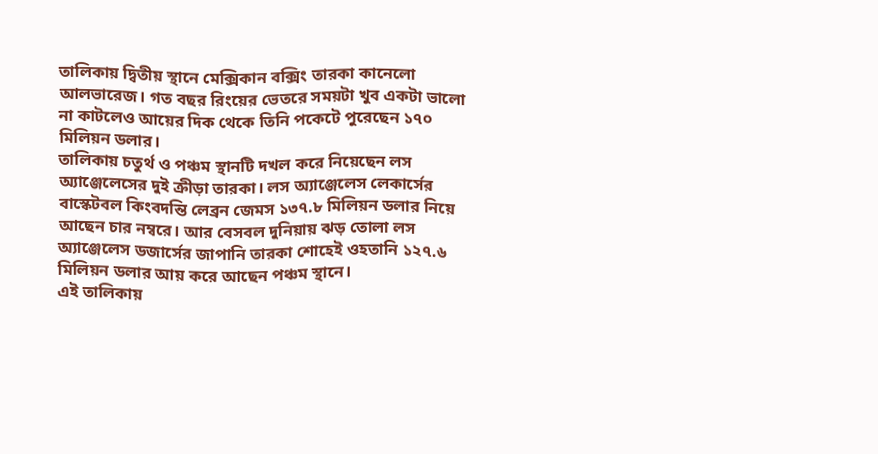তালিকায় দ্বিতীয় স্থানে মেক্সিকান বক্সিং তারকা কানেলো আলভারেজ। গত বছর রিংয়ের ভেতরে সময়টা খুব একটা ভালো না কাটলেও আয়ের দিক থেকে তিনি পকেটে পুরেছেন ১৭০ মিলিয়ন ডলার।
তালিকায় চতুর্থ ও পঞ্চম স্থানটি দখল করে নিয়েছেন লস অ্যাঞ্জেলেসের দুই ক্রীড়া তারকা। লস অ্যাঞ্জেলেস লেকার্সের বাস্কেটবল কিংবদন্তি লেব্রন জেমস ১৩৭.৮ মিলিয়ন ডলার নিয়ে আছেন চার নম্বরে। আর বেসবল দুনিয়ায় ঝড় তোলা লস অ্যাঞ্জেলেস ডজার্সের জাপানি তারকা শোহেই ওহতানি ১২৭.৬ মিলিয়ন ডলার আয় করে আছেন পঞ্চম স্থানে।
এই তালিকায়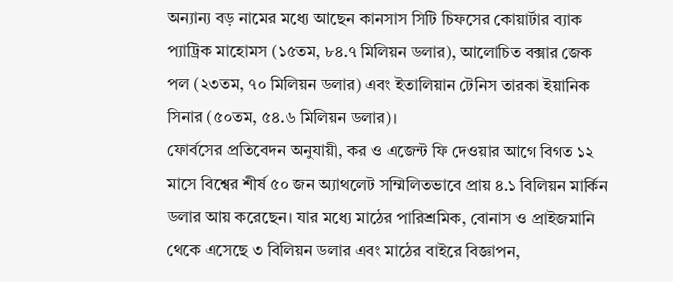অন্যান্য বড় নামের মধ্যে আছেন কানসাস সিটি চিফসের কোয়ার্টার ব্যাক প্যাট্রিক মাহোমস (১৫তম, ৮৪.৭ মিলিয়ন ডলার), আলোচিত বক্সার জেক পল (২৩তম, ৭০ মিলিয়ন ডলার) এবং ইতালিয়ান টেনিস তারকা ইয়ানিক সিনার (৫০তম, ৫৪.৬ মিলিয়ন ডলার)।
ফোর্বসের প্রতিবেদন অনুযায়ী, কর ও এজেন্ট ফি দেওয়ার আগে বিগত ১২ মাসে বিশ্বের শীর্ষ ৫০ জন অ্যাথলেট সম্মিলিতভাবে প্রায় ৪.১ বিলিয়ন মার্কিন ডলার আয় করেছেন। যার মধ্যে মাঠের পারিশ্রমিক, বোনাস ও প্রাইজমানি থেকে এসেছে ৩ বিলিয়ন ডলার এবং মাঠের বাইরে বিজ্ঞাপন,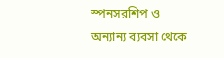স্পনসরশিপ ও অন্যান্য ব্যবসা থেকে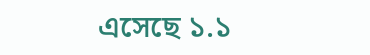এসেছে ১.১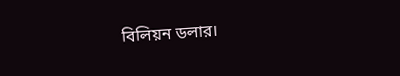বিলিয়ন ডলার।